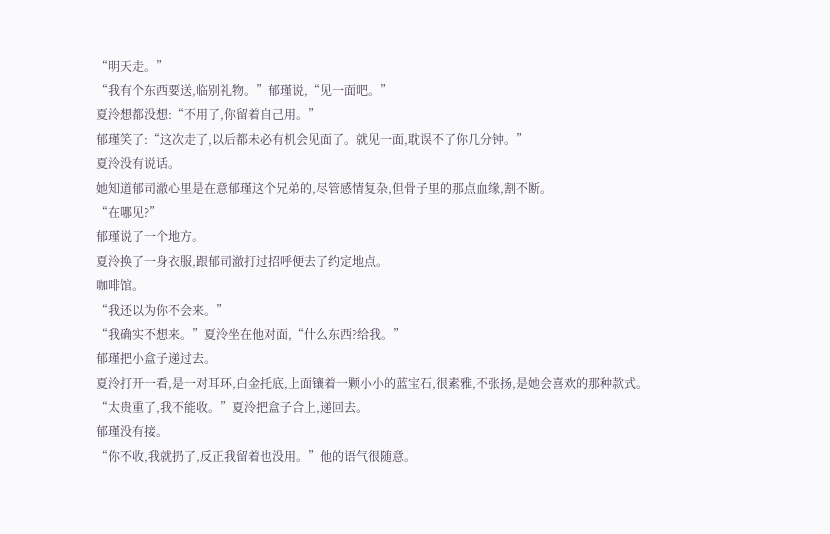“明天走。”
“我有个东西要送,临别礼物。”郁瑾说,“见一面吧。”
夏泠想都没想:“不用了,你留着自己用。”
郁瑾笑了:“这次走了,以后都未必有机会见面了。就见一面,耽误不了你几分钟。”
夏泠没有说话。
她知道郁司澈心里是在意郁瑾这个兄弟的,尽管感情复杂,但骨子里的那点血缘,割不断。
“在哪见?”
郁瑾说了一个地方。
夏泠换了一身衣服,跟郁司澈打过招呼便去了约定地点。
咖啡馆。
“我还以为你不会来。”
“我确实不想来。”夏泠坐在他对面,“什么东西?给我。”
郁瑾把小盒子递过去。
夏泠打开一看,是一对耳环,白金托底,上面镶着一颗小小的蓝宝石,很素雅,不张扬,是她会喜欢的那种款式。
“太贵重了,我不能收。”夏泠把盒子合上,递回去。
郁瑾没有接。
“你不收,我就扔了,反正我留着也没用。”他的语气很随意。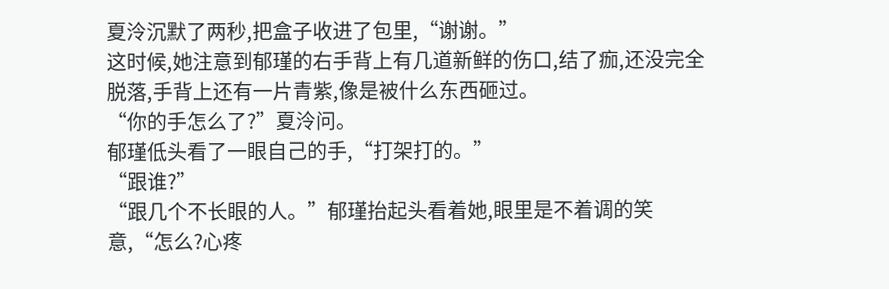夏泠沉默了两秒,把盒子收进了包里,“谢谢。”
这时候,她注意到郁瑾的右手背上有几道新鲜的伤口,结了痂,还没完全脱落,手背上还有一片青紫,像是被什么东西砸过。
“你的手怎么了?”夏泠问。
郁瑾低头看了一眼自己的手,“打架打的。”
“跟谁?”
“跟几个不长眼的人。”郁瑾抬起头看着她,眼里是不着调的笑意,“怎么?心疼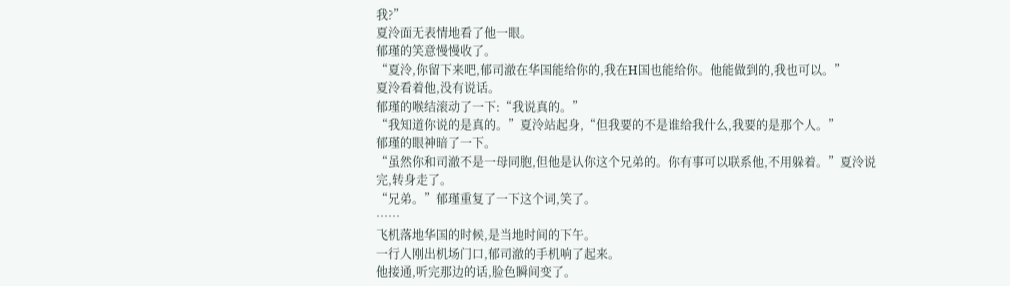我?”
夏泠面无表情地看了他一眼。
郁瑾的笑意慢慢收了。
“夏泠,你留下来吧,郁司澈在华国能给你的,我在H国也能给你。他能做到的,我也可以。”
夏泠看着他,没有说话。
郁瑾的喉结滚动了一下:“我说真的。”
“我知道你说的是真的。”夏泠站起身,“但我要的不是谁给我什么,我要的是那个人。”
郁瑾的眼神暗了一下。
“虽然你和司澈不是一母同胞,但他是认你这个兄弟的。你有事可以联系他,不用躲着。”夏泠说完,转身走了。
“兄弟。”郁瑾重复了一下这个词,笑了。
……
飞机落地华国的时候,是当地时间的下午。
一行人刚出机场门口,郁司澈的手机响了起来。
他接通,听完那边的话,脸色瞬间变了。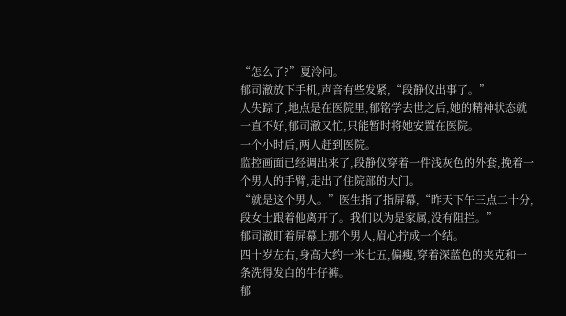“怎么了?”夏泠问。
郁司澈放下手机,声音有些发紧,“段静仪出事了。”
人失踪了,地点是在医院里,郁铭学去世之后,她的精神状态就一直不好,郁司澈又忙,只能暂时将她安置在医院。
一个小时后,两人赶到医院。
监控画面已经调出来了,段静仪穿着一件浅灰色的外套,挽着一个男人的手臂,走出了住院部的大门。
“就是这个男人。”医生指了指屏幕,“昨天下午三点二十分,段女士跟着他离开了。我们以为是家属,没有阻拦。”
郁司澈盯着屏幕上那个男人,眉心拧成一个结。
四十岁左右,身高大约一米七五,偏瘦,穿着深蓝色的夹克和一条洗得发白的牛仔裤。
郁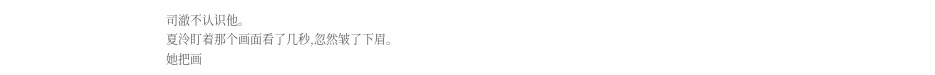司澈不认识他。
夏泠盯着那个画面看了几秒,忽然皱了下眉。
她把画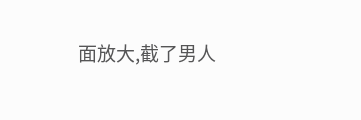面放大,截了男人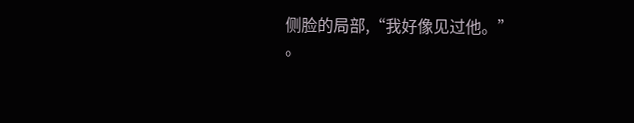侧脸的局部,“我好像见过他。”
。